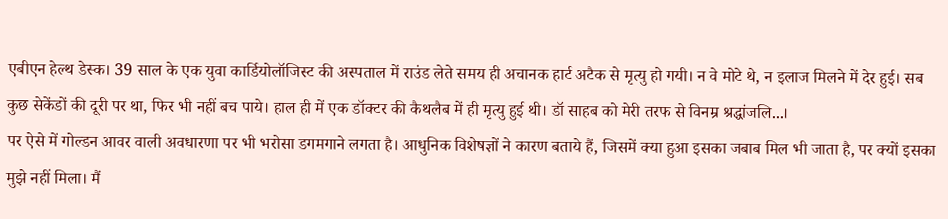एबीएन हेल्थ डेस्क। 39 साल के एक युवा कार्डियोलॉजिस्ट की अस्पताल में राउंड लेते समय ही अचानक हार्ट अटैक से मृत्यु हो गयी। न वे मोटे थे, न इलाज मिलने में देर हुई। सब कुछ सेकेंडों की दूरी पर था, फिर भी नहीं बच पाये। हाल ही में एक डॉक्टर की कैथलैब में ही मृत्यु हुई थी। डॉ साहब को मेरी तरफ से विनम्र श्रद्धांजलि...।
पर ऐसे में गोल्डन आवर वाली अवधारणा पर भी भरोसा डगमगाने लगता है। आधुनिक विशेषज्ञों ने कारण बताये हैं, जिसमें क्या हुआ इसका जबाब मिल भी जाता है, पर क्यों इसका मुझे नहीं मिला। मैं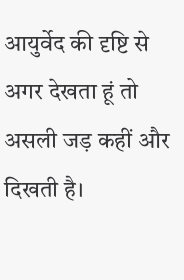आयुर्वेद की दृष्टि से अगर देखता हूं तो असली जड़ कहीं और दिखती है।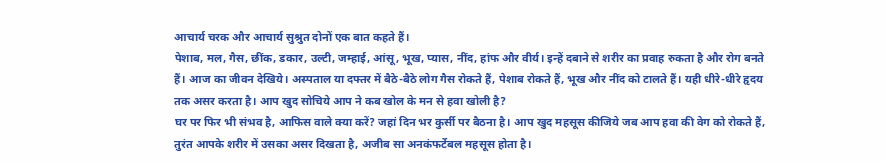आचार्य चरक और आचार्य सुश्रुत दोनों एक बात कहते हैं।
पेशाब, मल, गैस, छींक, डकार, उल्टी, जम्हाई, आंसू, भूख, प्यास, नींद, हांफ और वीर्य। इन्हें दबाने से शरीर का प्रवाह रुकता है और रोग बनते हैं। आज का जीवन देखिये। अस्पताल या दफ्तर में बैठे-बैठे लोग गैस रोकते हैं, पेशाब रोकते हैं, भूख और नींद को टालते हैं। यही धीरे-धीरे हृदय तक असर करता है। आप खुद सोचिये आप ने कब खोल के मन से हवा खोली है?
घर पर फिर भी संभव है, आफिस वाले क्या करें? जहां दिन भर कुर्सी पर बैठना है। आप खुद महसूस कीजिये जब आप हवा की वेग को रोकते हैं, तुरंत आपके शरीर में उसका असर दिखता है, अजीब सा अनकंफर्टेबल महसूस होता है।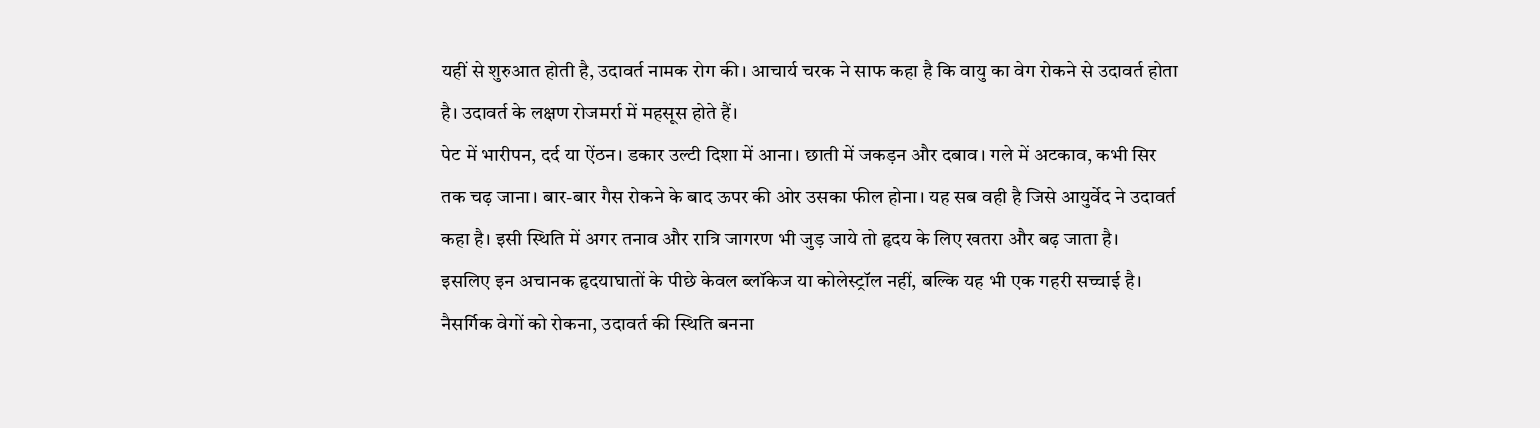यहीं से शुरुआत होती है, उदावर्त नामक रोग की। आचार्य चरक ने साफ कहा है कि वायु का वेग रोकने से उदावर्त होता है। उदावर्त के लक्षण रोजमर्रा में महसूस होते हैं।
पेट में भारीपन, दर्द या ऐंठन। डकार उल्टी दिशा में आना। छाती में जकड़न और दबाव। गले में अटकाव, कभी सिर तक चढ़ जाना। बार-बार गैस रोकने के बाद ऊपर की ओर उसका फील होना। यह सब वही है जिसे आयुर्वेद ने उदावर्त कहा है। इसी स्थिति में अगर तनाव और रात्रि जागरण भी जुड़ जाये तो हृदय के लिए खतरा और बढ़ जाता है।
इसलिए इन अचानक हृदयाघातों के पीछे केवल ब्लॉकेज या कोलेस्ट्रॉल नहीं, बल्कि यह भी एक गहरी सच्चाई है। नैसर्गिक वेगों को रोकना, उदावर्त की स्थिति बनना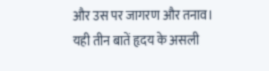और उस पर जागरण और तनाव। यही तीन बातें हृदय के असली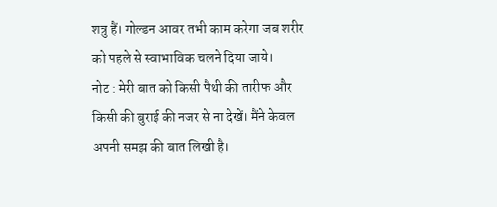शत्रु हैं। गोल्डन आवर तभी काम करेगा जब शरीर को पहले से स्वाभाविक चलने दिया जाये।
नोट : मेरी बात को किसी पैथी की तारीफ और किसी की बुराई की नजर से ना देखें। मैंने केवल अपनी समझ की बात लिखी है।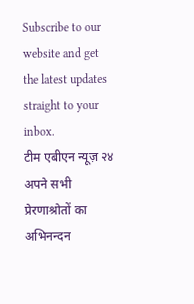Subscribe to our website and get the latest updates straight to your inbox.
टीम एबीएन न्यूज़ २४ अपने सभी प्रेरणाश्रोतों का अभिनन्दन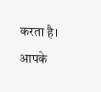करता है। आपके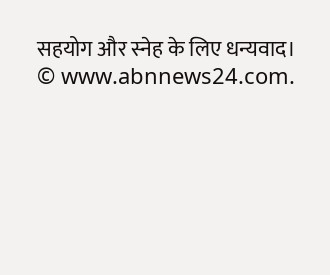सहयोग और स्नेह के लिए धन्यवाद।
© www.abnnews24.com.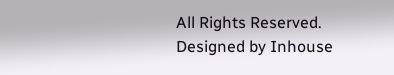All Rights Reserved. Designed by Inhouse